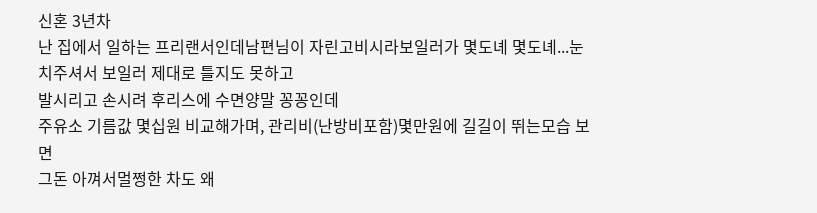신혼 3년차
난 집에서 일하는 프리랜서인데남편님이 자린고비시라보일러가 몇도녜 몇도녜...눈치주셔서 보일러 제대로 틀지도 못하고
발시리고 손시려 후리스에 수면양말 꽁꽁인데
주유소 기름값 몇십원 비교해가며, 관리비(난방비포함)몇만원에 길길이 뛰는모습 보면
그돈 아껴서멀쩡한 차도 왜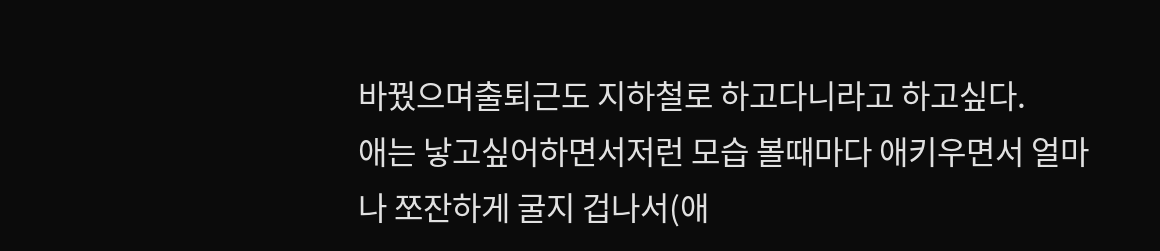바꿨으며출퇴근도 지하철로 하고다니라고 하고싶다.
애는 낳고싶어하면서저런 모습 볼때마다 애키우면서 얼마나 쪼잔하게 굴지 겁나서(애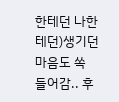한테던 나한테던)생기던 마음도 쏙 들어감.. 후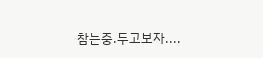참는중.두고보자....